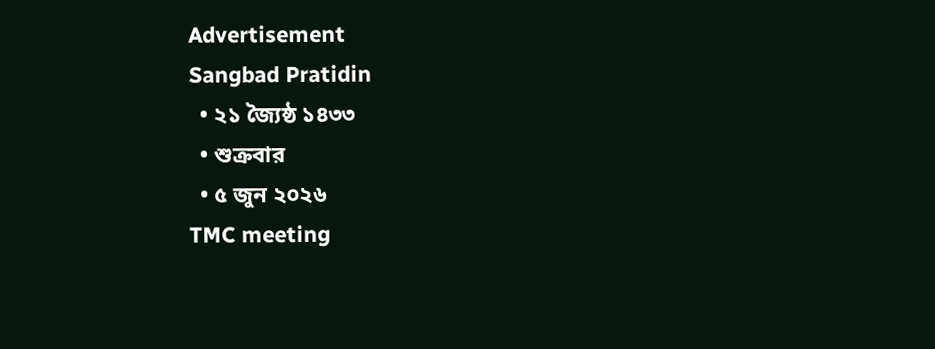Advertisement
Sangbad Pratidin
  • ২১ জ্যৈষ্ঠ ১৪৩৩
  • শুক্রবার
  • ৫ জুন ২০২৬
TMC meeting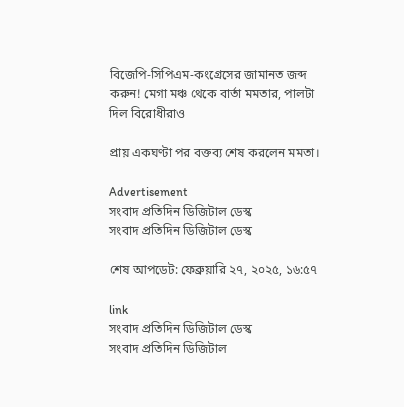বিজেপি-সিপিএম-কংগ্রেসের জামানত জব্দ করুন! মেগা মঞ্চ থেকে বার্তা মমতার, পালটা দিল বিরোধীরাও

প্রায় একঘণ্টা পর বক্তব্য শেষ করলেন মমতা।

Advertisement
সংবাদ প্রতিদিন ডিজিটাল ডেস্ক
সংবাদ প্রতিদিন ডিজিটাল ডেস্ক

শেষ আপডেট: ফেব্রুয়ারি ২৭, ২০২৫, ১৬:৫৭

link
সংবাদ প্রতিদিন ডিজিটাল ডেস্ক
সংবাদ প্রতিদিন ডিজিটাল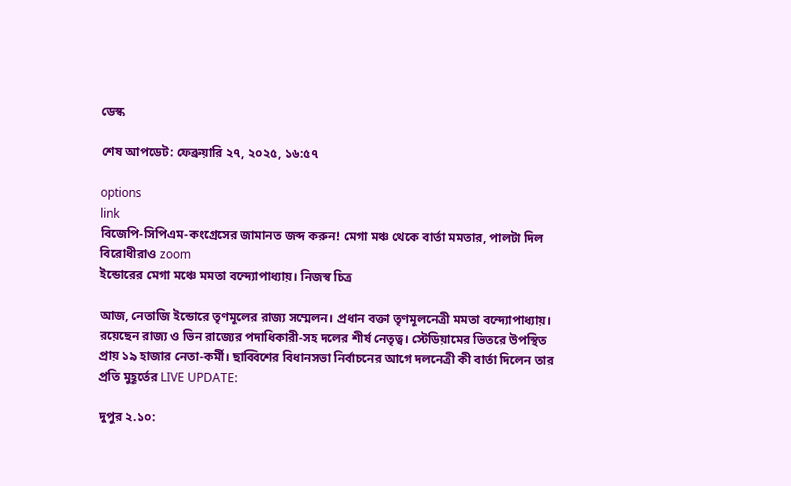ডেস্ক

শেষ আপডেট: ফেব্রুয়ারি ২৭, ২০২৫, ১৬:৫৭

options
link
বিজেপি-সিপিএম-কংগ্রেসের জামানত জব্দ করুন! মেগা মঞ্চ থেকে বার্তা মমতার, পালটা দিল বিরোধীরাও zoom
ইন্ডোরের মেগা মঞ্চে মমতা বন্দ্যোপাধ্যায়। নিজস্ব চিত্র

আজ, নেতাজি ইন্ডোরে তৃণমূলের রাজ‌্য সম্মেলন। প্রধান বক্তা তৃণমূলনেত্রী মমতা বন্দ্যোপাধ‌্যায়। রয়েছেন রাজ‌্য ও ভিন রাজ্যের পদাধিকারী-সহ দলের শীর্ষ নেতৃত্ব। স্টেডিয়ামের ভিতরে উপস্থিত প্রায় ১৯ হাজার নেতা-কর্মী। ছাব্বিশের বিধানসভা নির্বাচনের আগে দলনেত্রী কী বার্তা দিলেন তার প্রতি মুহূর্তের LIVE UPDATE:

দুপুর ২.১০: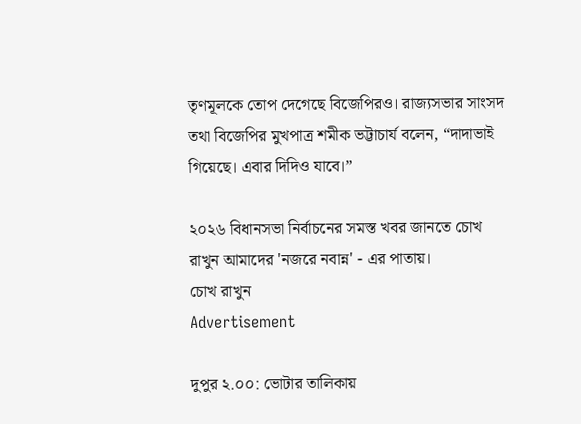তৃণমূলকে তোপ দেগেছে বিজেপিরও। রাজ্যসভার সাংসদ তথা বিজেপির মুখপাত্র শমীক ভট্টাচার্য বলেন, “দাদাভাই গিয়েছে। এবার দিদিও যাবে।”

২০২৬ বিধানসভা নির্বাচনের সমস্ত খবর জানতে চোখ রাখুন আমাদের 'নজরে নবান্ন' - এর পাতায়।
চোখ রাখুন
Advertisement

দুপুর ২.০০: ভোটার তালিকায়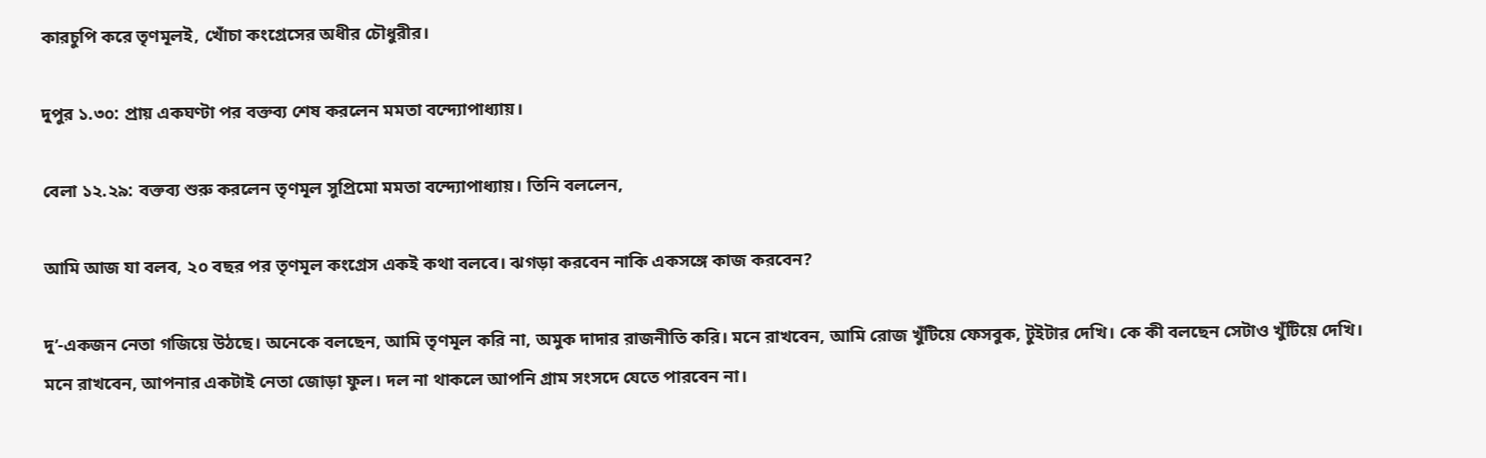কারচুপি করে তৃণমূলই, খোঁচা কংগ্রেসের অধীর চৌধুরীর।

দুপুর ১.৩০: প্রায় একঘণ্টা পর বক্তব্য শেষ করলেন মমতা বন্দ্যোপাধ্যায়।

বেলা ১২.২৯: বক্তব্য শুরু করলেন তৃণমূল সুপ্রিমো মমতা বন্দ্যোপাধ্যায়। তিনি বললেন,

আমি আজ যা বলব, ২০ বছর পর তৃণমূল কংগ্রেস একই কথা বলবে। ঝগড়া করবেন নাকি একসঙ্গে কাজ করবেন?

দু’-একজন নেতা গজিয়ে উঠছে। অনেকে বলছেন, আমি তৃণমূল করি না, অমুক দাদার রাজনীতি করি। মনে রাখবেন, আমি রোজ খুঁটিয়ে ফেসবুক, টুইটার দেখি। কে কী বলছেন সেটাও খুঁটিয়ে দেখি। মনে রাখবেন, আপনার একটাই নেতা জোড়া ফুল। দল না থাকলে আপনি গ্রাম সংসদে যেতে পারবেন না।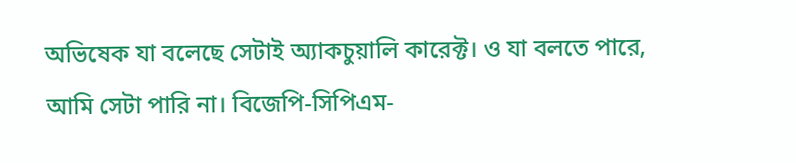অভিষেক যা বলেছে সেটাই অ্যাকচুয়ালি কারেক্ট। ও যা বলতে পারে, আমি সেটা পারি না। বিজেপি-সিপিএম-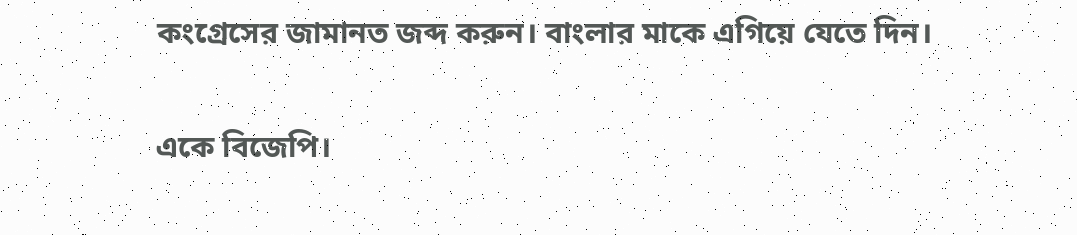কংগ্রেসের জামানত জব্দ করুন। বাংলার মাকে এগিয়ে যেতে দিন।

একে বিজেপি।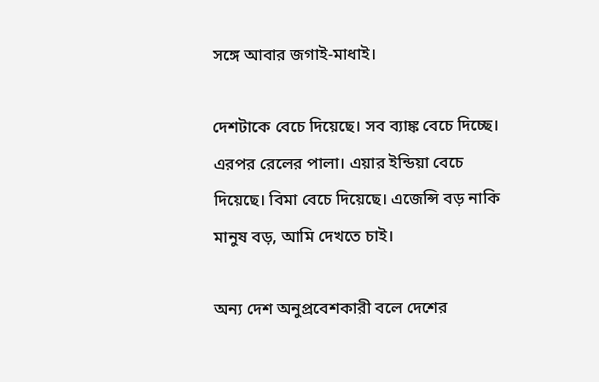সঙ্গে আবার জগাই-মাধাই।

দেশটাকে বেচে দিয়েছে। সব ব্যাঙ্ক বেচে দিচ্ছে। এরপর রেলের পালা। এয়ার ইন্ডিয়া বেচে দিয়েছে। বিমা বেচে দিয়েছে। এজেন্সি বড় নাকি মানুষ বড়, আমি দেখতে চাই।

অন্য দেশ অনুপ্রবেশকারী বলে দেশের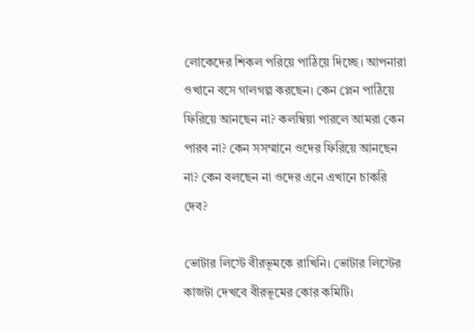লোকেদের শিকল পরিয়ে পাঠিয়ে দিচ্ছে। আপনারা ওখানে বসে গালগল্প করছেন। কেন প্লেন পাঠিয়ে ফিরিয়ে আনছেন না? কলম্বিয়া পারলে আমরা কেন পারব না? কেন সসম্মানে ওদের ফিরিয়ে আনছেন না? কেন বলছেন না ওদের এনে এখানে চাকরি দেব?

ভোটার লিস্টে বীরভূমকে রাখিনি। ভোটার লিস্টের কাজটা দেখবে বীরভূমের কোর কমিটি।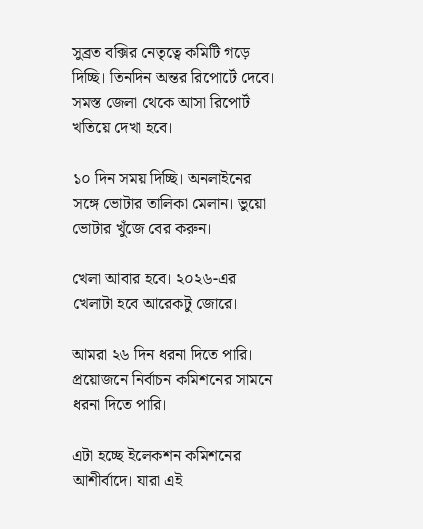সুব্রত বক্সির নেতৃত্বে কমিটি গড়ে দিচ্ছি। তিনদিন অন্তর রিপোর্টে দেবে। সমস্ত জেলা থেকে আসা রিপোর্ট খতিয়ে দেখা হবে।

১০ দিন সময় দিচ্ছি। অনলাইনের সঙ্গে ভোটার তালিকা মেলান। ভুয়ো ভোটার খুঁজে বের করুন।

খেলা আবার হবে। ২০২৬-এর খেলাটা হবে আরেকটু জোরে।

আমরা ২৬ দিন ধরনা দিতে পারি। প্রয়োজনে নির্বাচন কমিশনের সামনে ধরনা দিতে পারি।

এটা হচ্ছে ইলেকশন কমিশনের আশীর্বাদে। যারা এই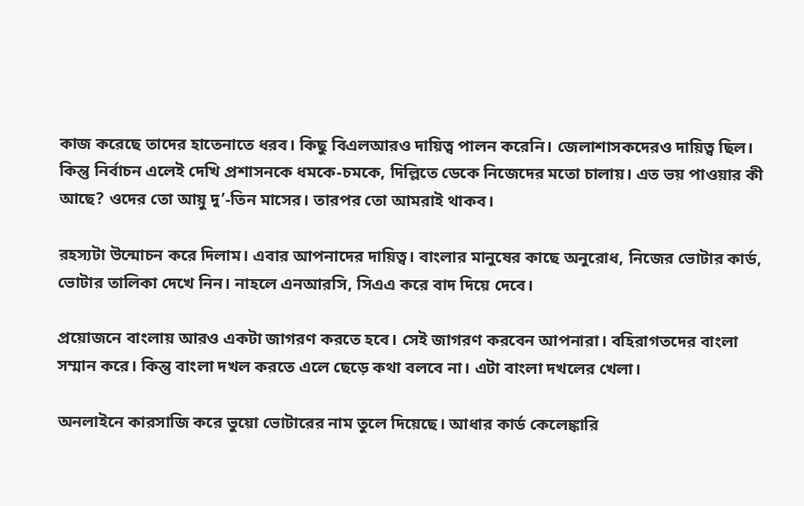কাজ করেছে তাদের হাতেনাতে ধরব। কিছু বিএলআরও দায়িত্ব পালন করেনি। জেলাশাসকদেরও দায়িত্ব ছিল। কিন্তু নির্বাচন এলেই দেখি প্রশাসনকে ধমকে-চমকে, দিল্লিতে ডেকে নিজেদের মতো চালায়। এত ভয় পাওয়ার কী আছে? ওদের তো আয়ু দু’-তিন মাসের। তারপর তো আমরাই থাকব।

রহস্যটা উন্মোচন করে দিলাম। এবার আপনাদের দায়িত্ব। বাংলার মানুষের কাছে অনুরোধ, নিজের ভোটার কার্ড, ভোটার তালিকা দেখে নিন। নাহলে এনআরসি, সিএএ করে বাদ দিয়ে দেবে।

প্রয়োজনে বাংলায় আরও একটা জাগরণ করতে হবে। সেই জাগরণ করবেন আপনারা। বহিরাগতদের বাংলা সম্মান করে। কিন্তু বাংলা দখল করতে এলে ছেড়ে কথা বলবে না। এটা বাংলা দখলের খেলা।

অনলাইনে কারসাজি করে ভুয়ো ভোটারের নাম তুলে দিয়েছে। আধার কার্ড কেলেঙ্কারি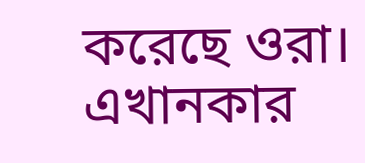করেছে ওরা। এখানকার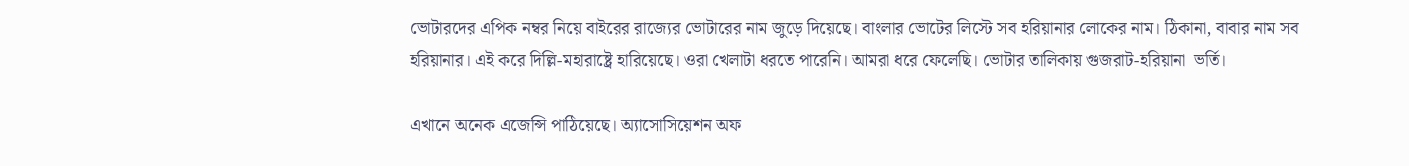ভোটারদের এপিক নম্বর নিয়ে বাইরের রাজ্যের ভোটারের নাম জুড়ে দিয়েছে। বাংলার ভোটের লিস্টে সব হরিয়ানার লোকের নাম। ঠিকানা, বাবার নাম সব হরিয়ানার। এই করে দিল্লি-মহারাষ্ট্রে হারিয়েছে। ওরা খেলাটা ধরতে পারেনি। আমরা ধরে ফেলেছি। ভোটার তালিকায় গুজরাট-হরিয়ানা  ভর্তি।

এখানে অনেক এজেন্সি পাঠিয়েছে। অ্যাসোসিয়েশন অফ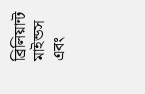ব্রিলিয়ান্ট মাইন্ডস এবং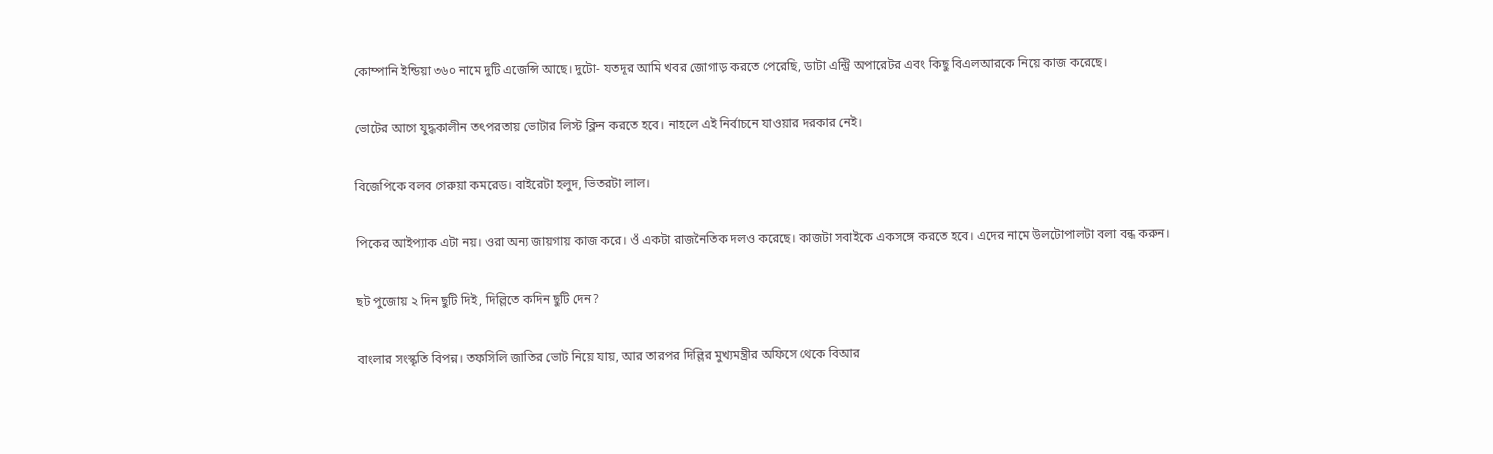কোম্পানি ইন্ডিয়া ৩৬০ নামে দুটি এজেন্সি আছে। দুটো- যতদূর আমি খবর জোগাড় করতে পেরেছি, ডাটা এন্ট্রি অপারেটর এবং কিছু বিএলআরকে নিয়ে কাজ করেছে।

ভোটের আগে যুদ্ধকালীন তৎপরতায় ভোটার লিস্ট ক্লিন করতে হবে। নাহলে এই নির্বাচনে যাওয়ার দরকার নেই।

বিজেপিকে বলব গেরুয়া কমরেড। বাইরেটা হলুদ, ভিতরটা লাল।

পিকের আইপ্যাক এটা নয়। ওরা অন্য জায়গায় কাজ করে। ওঁ একটা রাজনৈতিক দলও করেছে। কাজটা সবাইকে একসঙ্গে করতে হবে। এদের নামে উলটোপালটা বলা বন্ধ করুন।

ছট পুজোয় ২ দিন ছুটি দিই, দিল্লিতে কদিন ছুটি দেন?

বাংলার সংস্কৃতি বিপন্ন। তফসিলি জাতির ভোট নিয়ে যায়, আর তারপর দিল্লির মুখ্যমন্ত্রীর অফিসে থেকে বিআর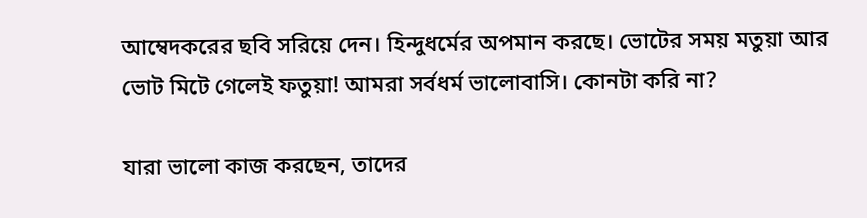আম্বেদকরের ছবি সরিয়ে দেন। হিন্দুধর্মের অপমান করছে। ভোটের সময় মতুয়া আর ভোট মিটে গেলেই ফতুয়া! আমরা সর্বধর্ম ভালোবাসি। কোনটা করি না?

যারা ভালো কাজ করছেন, তাদের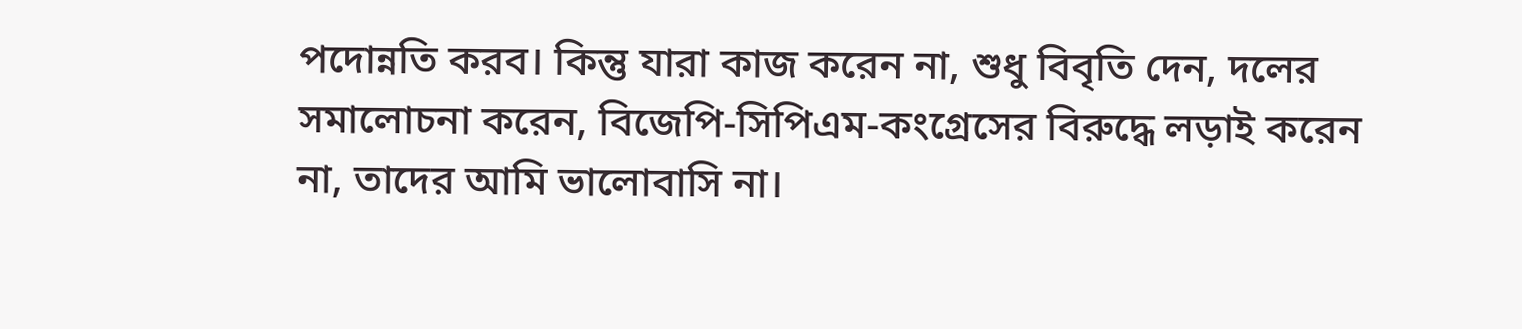পদোন্নতি করব। কিন্তু যারা কাজ করেন না, শুধু বিবৃতি দেন, দলের সমালোচনা করেন, বিজেপি-সিপিএম-কংগ্রেসের বিরুদ্ধে লড়াই করেন না, তাদের আমি ভালোবাসি না।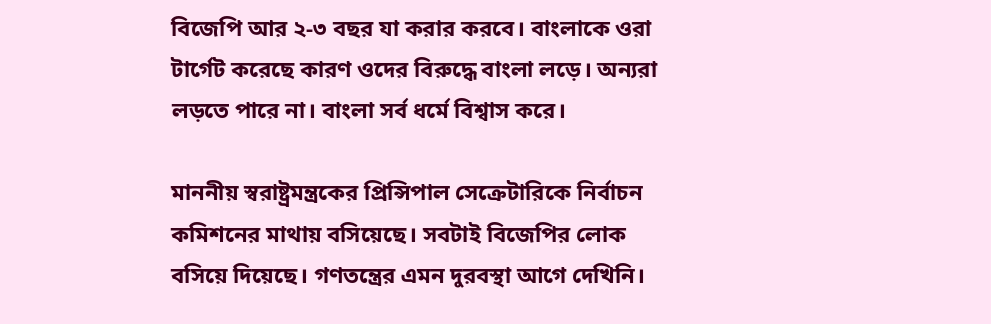বিজেপি আর ২-৩ বছর যা করার করবে। বাংলাকে ওরা টার্গেট করেছে কারণ ওদের বিরুদ্ধে বাংলা লড়ে। অন্যরা লড়তে পারে না। বাংলা সর্ব ধর্মে বিশ্বাস করে।

মাননীয় স্বরাষ্ট্রমন্ত্রকের প্রিন্সিপাল সেক্রেটারিকে নির্বাচন কমিশনের মাথায় বসিয়েছে। সবটাই বিজেপির লোক বসিয়ে দিয়েছে। গণতন্ত্রের এমন দুরবস্থা আগে দেখিনি।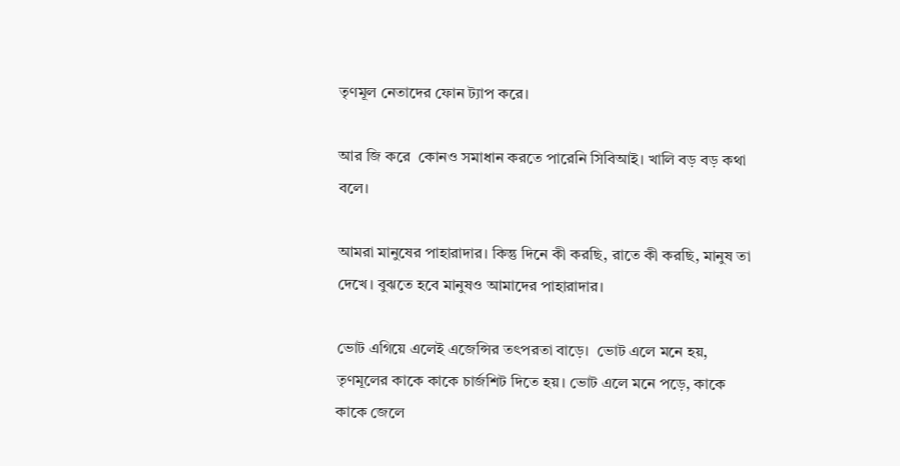তৃণমূল নেতাদের ফোন ট্যাপ করে।

আর জি করে  কোনও সমাধান করতে পারেনি সিবিআই। খালি বড় বড় কথা বলে।

আমরা মানুষের পাহারাদার। কিন্তু দিনে কী করছি, রাতে কী করছি, মানুষ তা দেখে। বুঝতে হবে মানুষও আমাদের পাহারাদার।

ভোট এগিয়ে এলেই এজেন্সির তৎপরতা বাড়ে।  ভোট এলে মনে হয়, তৃণমূলের কাকে কাকে চার্জশিট দিতে হয়। ভোট এলে মনে পড়ে, কাকে কাকে জেলে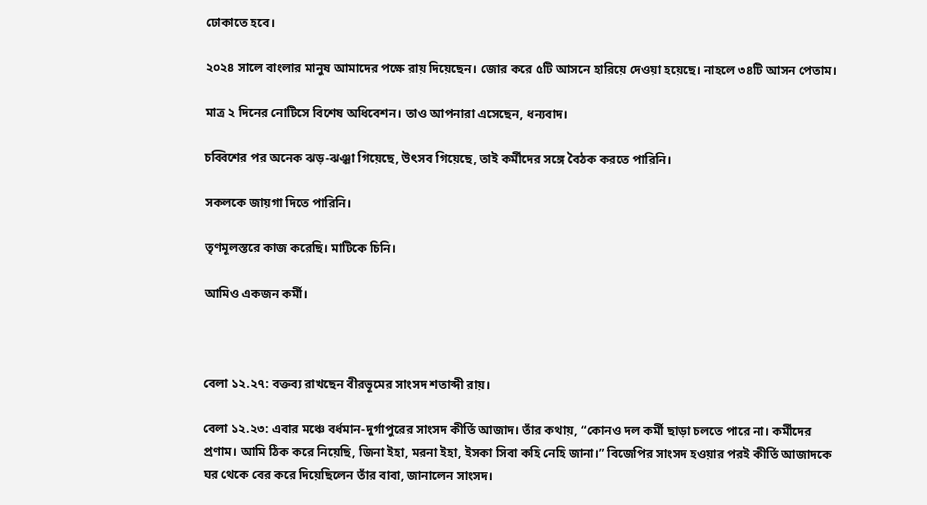ঢোকাতে হবে।

২০২৪ সালে বাংলার মানুষ আমাদের পক্ষে রায় দিয়েছেন। জোর করে ৫টি আসনে হারিয়ে দেওয়া হয়েছে। নাহলে ৩৪টি আসন পেতাম।

মাত্র ২ দিনের নোটিসে বিশেষ অধিবেশন। তাও আপনারা এসেছেন, ধন্যবাদ।

চব্বিশের পর অনেক ঝড়-ঝঞ্ঝা গিয়েছে, উৎসব গিয়েছে, তাই কর্মীদের সঙ্গে বৈঠক করতে পারিনি।

সকলকে জায়গা দিতে পারিনি।

তৃণমূলস্তরে কাজ করেছি। মাটিকে চিনি।

আমিও একজন কর্মী।



বেলা ১২.২৭: বক্তব্য রাখছেন বীরভূমের সাংসদ শতাব্দী রায়।

বেলা ১২.২৩: এবার মঞ্চে বর্ধমান-দুর্গাপুরের সাংসদ কীর্তি আজাদ। তাঁর কথায়, “কোনও দল কর্মী ছাড়া চলতে পারে না। কর্মীদের প্রণাম। আমি ঠিক করে নিয়েছি, জিনা ইহা, মরনা ইহা, ইসকা সিবা কহি নেহি জানা।” বিজেপির সাংসদ হওয়ার পরই কীর্তি আজাদকে ঘর থেকে বের করে দিয়েছিলেন তাঁর বাবা, জানালেন সাংসদ।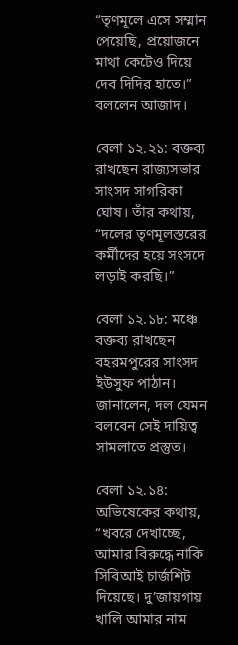“তৃণমূলে এসে সম্মান পেয়েছি, প্রয়োজনে মাথা কেটেও দিয়ে দেব দিদির হাতে।” বললেন আজাদ।

বেলা ১২.২১: বক্তব্য রাখছেন রাজ্যসভার সাংসদ সাগরিকা ঘোষ। তাঁর কথায়, “দলের তৃণমূলস্তরের কর্মীদের হয়ে সংসদে লড়াই করছি।”

বেলা ১২.১৮: মঞ্চে বক্তব্য রাখছেন বহরমপুরের সাংসদ ইউসুফ পাঠান। জানালেন, দল যেমন বলবেন সেই দায়িত্ব সামলাতে প্রস্তুত।

বেলা ১২.১৪: অভিষেকের কথায়, “খবরে দেখাচ্ছে, আমার বিরুদ্ধে নাকি সিবিআই চার্জশিট দিয়েছে। দু’জায়গায় খালি আমার নাম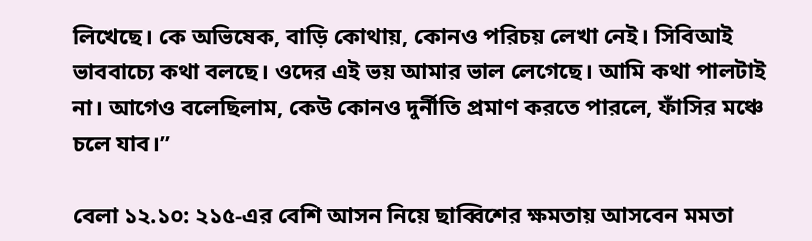লিখেছে। কে অভিষেক, বাড়ি কোথায়, কোনও পরিচয় লেখা নেই। সিবিআই ভাববাচ্যে কথা বলছে। ওদের এই ভয় আমার ভাল লেগেছে। আমি কথা পালটাই না। আগেও বলেছিলাম, কেউ কোনও দুর্নীতি প্রমাণ করতে পারলে, ফাঁসির মঞ্চে চলে যাব।”

বেলা ১২.১০: ২১৫-এর বেশি আসন নিয়ে ছাব্বিশের ক্ষমতায় আসবেন মমতা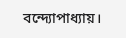বন্দ্যোপাধ্যায়।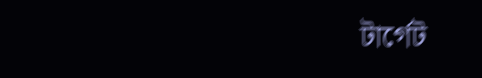টার্গেট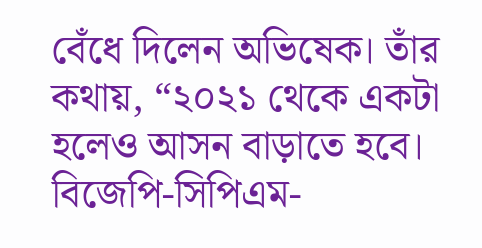বেঁধে দিলেন অভিষেক। তাঁর কথায়, “২০২১ থেকে একটা হলেও আসন বাড়াতে হবে। বিজেপি-সিপিএম-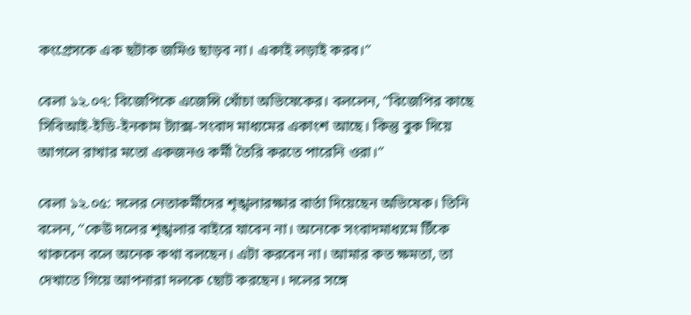কংগ্রেসকে এক ছটাক জমিও ছাড়ব না। একাই লড়াই করব।”

বেলা ১২.০৭: বিজেপিকে এজেন্সি খোঁচা অভিষেকের। বললেন, “বিজেপির কাছে সিবিআই-ইডি-ইনকাম ট্যাক্স-সংবাদ মাধ্যমের একাংশ আছে। কিন্তু বুক দিয়ে আগলে রাখার মতো একজনও কর্মী তৈরি করতে পারেনি ওরা।”

বেলা ১২.০৫: দলের নেতাকর্মীদের শৃঙ্খলারক্ষার বার্তা দিয়েছেন অভিষেক। তিনি বলেন, ‘‘কেউ দলের শৃঙ্খলার বাইরে যাবেন না। অনেকে সংবাদমাধ্যমে টিঁকে থাকবেন বলে অনেক কথা বলছেন। এটা করবেন না। আমার কত ক্ষমতা, তা দেখাতে গিয়ে আপনারা দলকে ছোট করছেন। দলের সঙ্গে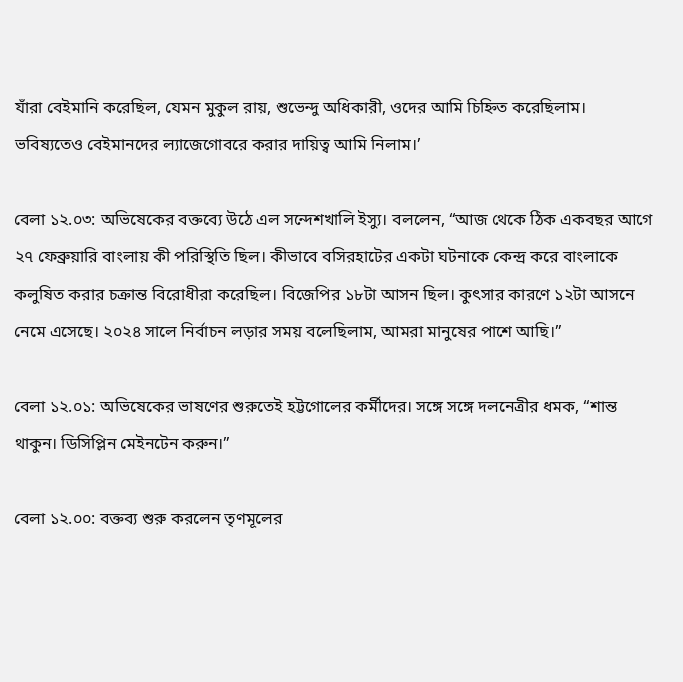যাঁরা বেইমানি করেছিল, যেমন মুকুল রায়, শুভেন্দু অধিকারী, ওদের আমি চিহ্নিত করেছিলাম। ভবিষ্যতেও বেইমানদের ল্যাজেগোবরে করার দায়িত্ব আমি নিলাম।’

বেলা ১২.০৩: অভিষেকের বক্তব্যে উঠে এল সন্দেশখালি ইস্যু। বললেন, “আজ থেকে ঠিক একবছর আগে ২৭ ফেব্রুয়ারি বাংলায় কী পরিস্থিতি ছিল। কীভাবে বসিরহাটের একটা ঘটনাকে কেন্দ্র করে বাংলাকে কলুষিত করার চক্রান্ত বিরোধীরা করেছিল। বিজেপির ১৮টা আসন ছিল। কুৎসার কারণে ১২টা আসনে নেমে এসেছে। ২০২৪ সালে নির্বাচন লড়ার সময় বলেছিলাম, আমরা মানুষের পাশে আছি।”

বেলা ১২.০১: অভিষেকের ভাষণের শুরুতেই হট্টগোলের কর্মীদের। সঙ্গে সঙ্গে দলনেত্রীর ধমক, “শান্ত থাকুন। ডিসিপ্লিন মেইনটেন করুন।”

বেলা ১২.০০: বক্তব্য শুরু করলেন তৃণমূলের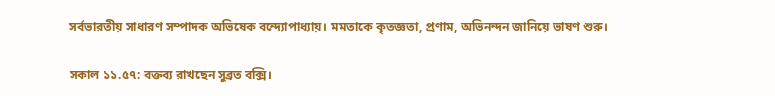সর্বভারতীয় সাধারণ সম্পাদক অভিষেক বন্দ্যোপাধ্যায়। মমতাকে কৃতজ্ঞতা, প্রণাম, অভিনন্দন জানিয়ে ভাষণ শুরু।

সকাল ১১.৫৭: বক্তব্য রাখছেন সুব্রত বক্সি।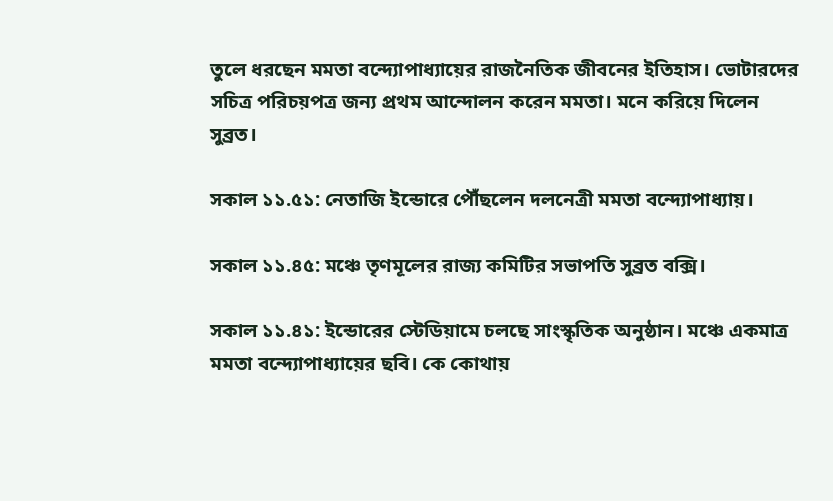তুলে ধরছেন মমতা বন্দ্যোপাধ্যায়ের রাজনৈতিক জীবনের ইতিহাস। ভোটারদের সচিত্র পরিচয়পত্র জন্য প্রথম আন্দোলন করেন মমতা। মনে করিয়ে দিলেন সুব্রত।

সকাল ১১.৫১: নেতাজি ইন্ডোরে পৌঁছলেন দলনেত্রী মমতা বন্দ্যোপাধ্যায়।

সকাল ১১.৪৫: মঞ্চে তৃণমূলের রাজ্য কমিটির সভাপতি সুব্রত বক্সি।

সকাল ১১.৪১: ইন্ডোরের স্টেডিয়ামে চলছে সাংস্কৃতিক অনুষ্ঠান। মঞ্চে একমাত্র মমতা বন্দ্যোপাধ্যায়ের ছবি। কে কোথায়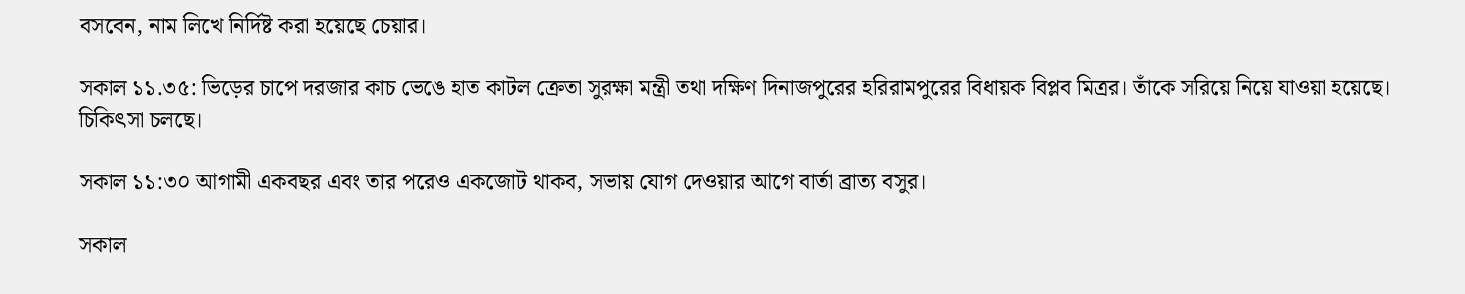বসবেন, নাম লিখে নির্দিষ্ট করা হয়েছে চেয়ার।

সকাল ১১.৩৫: ভিড়ের চাপে দরজার কাচ ভেঙে হাত কাটল ক্রেতা সুরক্ষা মন্ত্রী তথা দক্ষিণ দিনাজপুরের হরিরামপুরের বিধায়ক বিপ্লব মিত্রর। তাঁকে সরিয়ে নিয়ে যাওয়া হয়েছে। চিকিৎসা চলছে।

সকাল ১১:৩০ আগামী একবছর এবং তার পরেও একজোট থাকব, সভায় যোগ দেওয়ার আগে বার্তা ব্রাত্য বসুর।

সকাল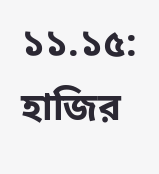১১.১৫: হাজির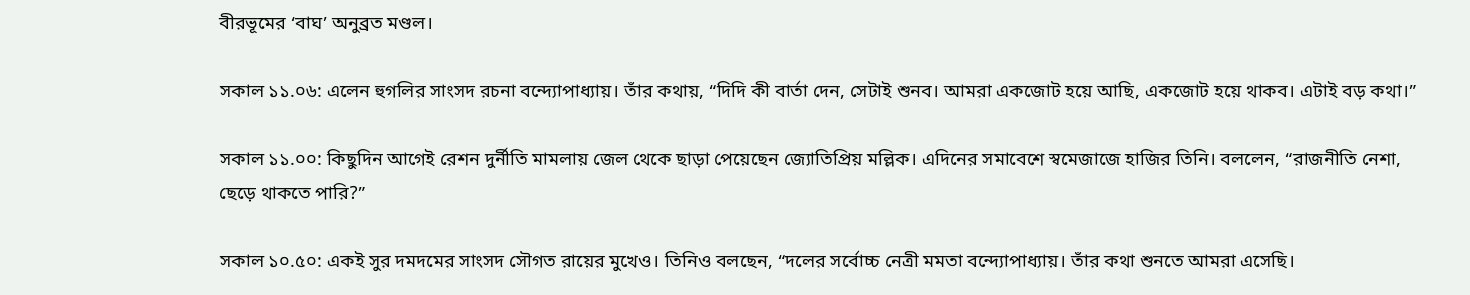বীরভূমের ‘বাঘ’ অনুব্রত মণ্ডল।

সকাল ১১.০৬: এলেন হুগলির সাংসদ রচনা বন্দ্যোপাধ্যায়। তাঁর কথায়, “দিদি কী বার্তা দেন, সেটাই শুনব। আমরা একজোট হয়ে আছি, একজোট হয়ে থাকব। এটাই বড় কথা।”

সকাল ১১.০০: কিছুদিন আগেই রেশন দুর্নীতি মামলায় জেল থেকে ছাড়া পেয়েছেন জ্যোতিপ্রিয় মল্লিক। এদিনের সমাবেশে স্বমেজাজে হাজির তিনি। বললেন, “রাজনীতি নেশা, ছেড়ে থাকতে পারি?”

সকাল ১০.৫০: একই সুর দমদমের সাংসদ সৌগত রায়ের মুখেও। তিনিও বলছেন, “দলের সর্বোচ্চ নেত্রী মমতা বন্দ্যোপাধ্যায়। তাঁর কথা শুনতে আমরা এসেছি।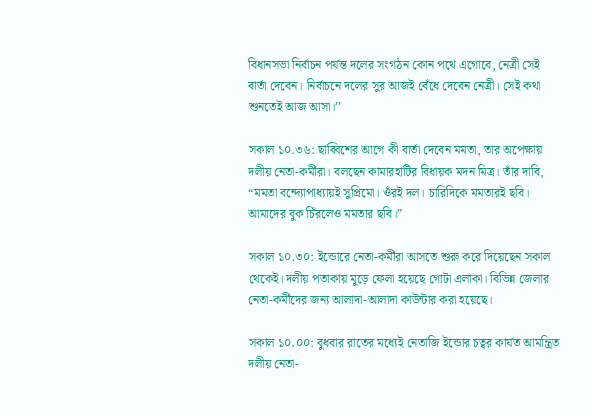বিধানসভা নির্বাচন পর্যন্ত দলের সংগঠন কোন পথে এগোবে, নেত্রী সেই বার্তা দেবেন। নির্বাচনে দলের সুর আজই বেঁধে দেবেন নেত্রী। সেই কথা শুনতেই আজ আসা।’’

সকাল ১০.৩৬: ছাব্বিশের আগে কী বার্তা দেবেন মমতা, তার অপেক্ষায় দলীয় নেতা-কর্মীরা। বলছেন কামারহাটির বিধায়ক মদন মিত্র। তাঁর দাবি, “মমতা বন্দ্যোপাধ্যায়ই সুপ্রিমো। ওঁরই দল। চারিদিকে মমতারই ছবি। আমাদের বুক চিঁরলেও মমতার ছবি।”

সকাল ১০.৩০: ইন্ডোরে নেতা-কর্মীরা আসতে শুরু করে দিয়েছেন সকাল থেকেই। দলীয় পতাকায় মুড়ে ফেলা হয়েছে গোটা এলাকা। বিভিন্ন জেলার নেতা-কর্মীদের জন্য আলাদা-আলাদা কাউন্টার করা হয়েছে।

সকাল ১০.০০: বুধবার রাতের মধ্যেই নেতাজি ইন্ডোর চত্বর কার্যত আমন্ত্রিত দলীয় নেতা-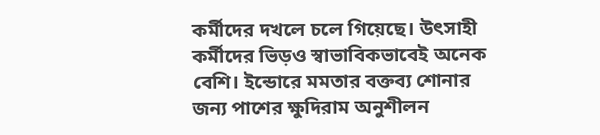কর্মীদের দখলে চলে গিয়েছে। উৎসাহী কর্মীদের ভিড়ও স্বাভাবিকভাবেই অনেক বেশি। ইন্ডোরে মমতার বক্তব‌্য শোনার জন‌্য পাশের ক্ষুদিরাম অনুশীলন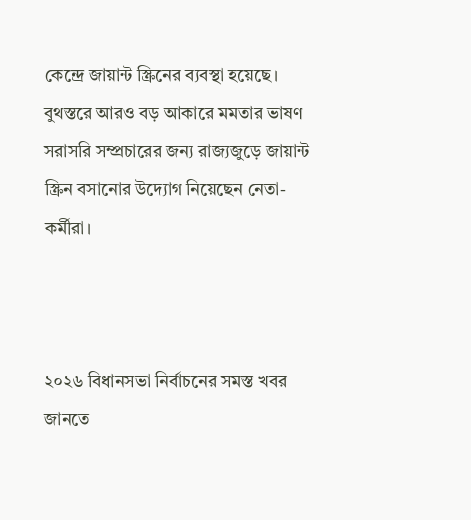কেন্দ্রে জায়ান্ট স্ক্রিনের ব‌্যবস্থা হয়েছে। বুথস্তরে আরও বড় আকারে মমতার ভাষণ সরাসরি সম্প্রচারের জন‌্য রাজ‌্যজুড়ে জায়ান্ট স্ক্রিন বসানোর উদ্যোগ নিয়েছেন নেতা-কর্মীরা।



২০২৬ বিধানসভা নির্বাচনের সমস্ত খবর জানতে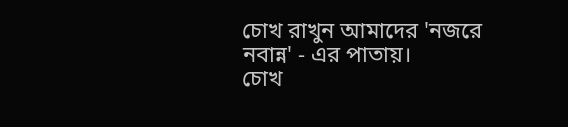চোখ রাখুন আমাদের 'নজরে নবান্ন' - এর পাতায়।
চোখ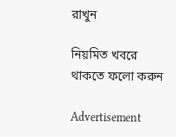রাখুন

নিয়মিত খবরে থাকতে ফলো করুন

Advertisement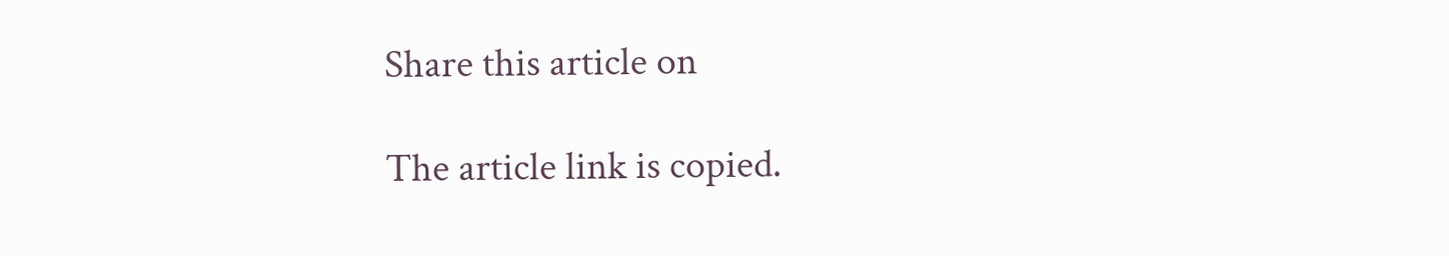Share this article on

The article link is copied.